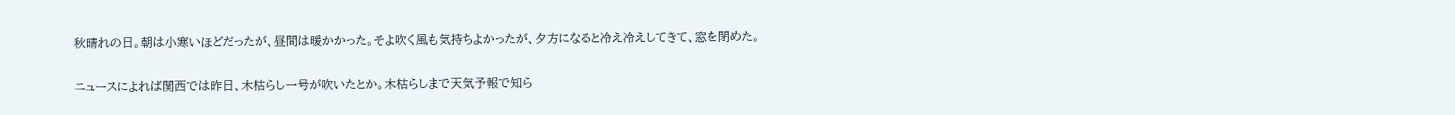秋晴れの日。朝は小寒いほどだったが、昼間は暖かかった。そよ吹く風も気持ちよかったが、夕方になると冷え冷えしてきて、窓を閉めた。

ニュースによれば関西では昨日、木枯らし一号が吹いたとか。木枯らしまで天気予報で知ら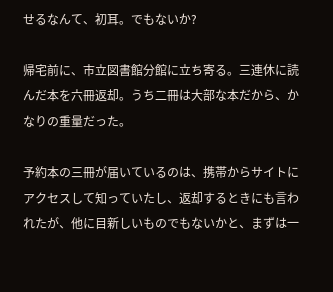せるなんて、初耳。でもないか?

帰宅前に、市立図書館分館に立ち寄る。三連休に読んだ本を六冊返却。うち二冊は大部な本だから、かなりの重量だった。

予約本の三冊が届いているのは、携帯からサイトにアクセスして知っていたし、返却するときにも言われたが、他に目新しいものでもないかと、まずは一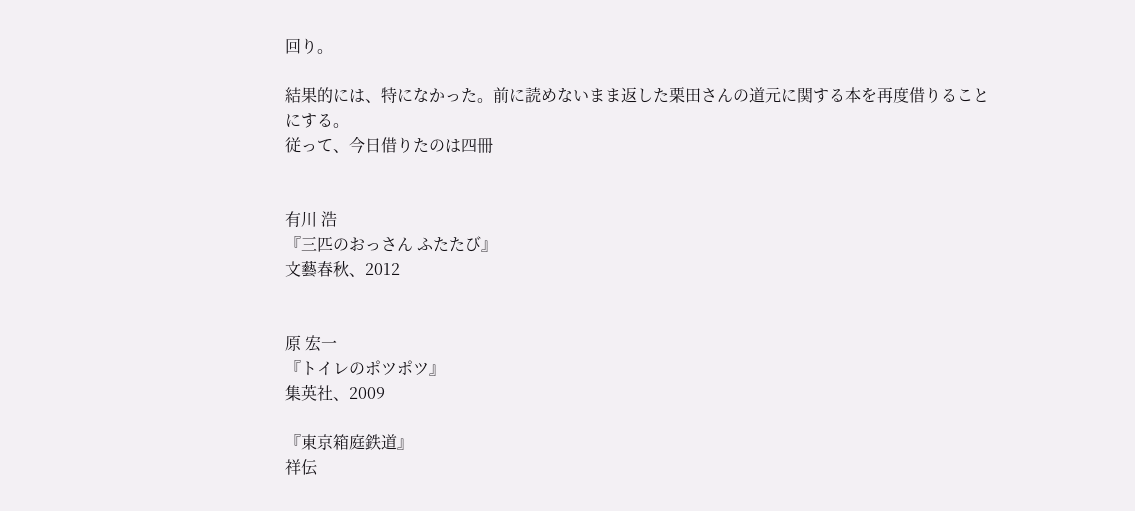回り。

結果的には、特になかった。前に読めないまま返した栗田さんの道元に関する本を再度借りることにする。
従って、今日借りたのは四冊


有川 浩
『三匹のおっさん ふたたび』
文藝春秋、2012


原 宏一
『トイレのポツポツ』
集英社、2009

『東京箱庭鉄道』
祥伝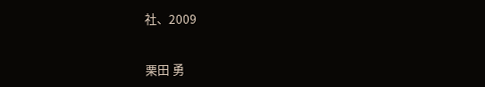社、2009


栗田 勇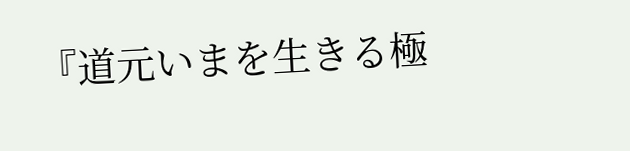『道元いまを生きる極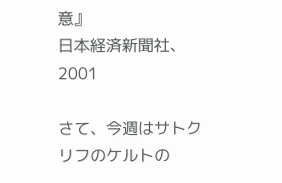意』
日本経済新聞社、2001

さて、今週はサトクリフのケルトの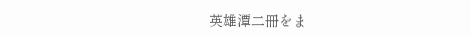英雄潭二冊をま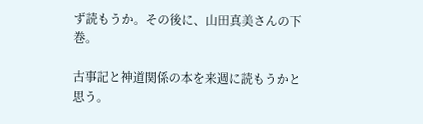ず読もうか。その後に、山田真美さんの下巻。

古事記と神道関係の本を来週に読もうかと思う。